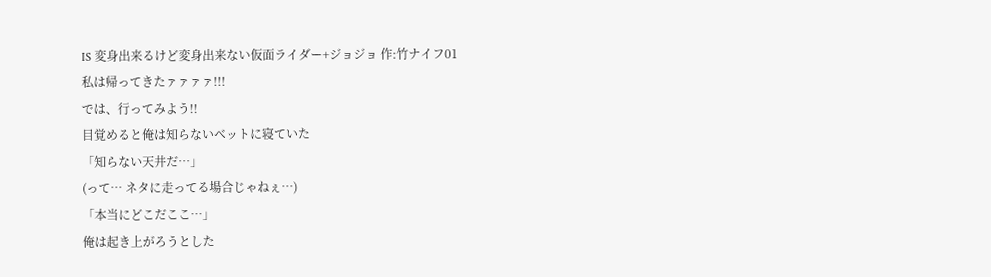IS 変身出来るけど変身出来ない仮面ライダー+ジョジョ 作:竹ナイフ01
私は帰ってきたァァァァ!!!
では、行ってみよう!!
目覚めると俺は知らないベットに寝ていた
「知らない天井だ…」
(って… ネタに走ってる場合じゃねぇ…)
「本当にどこだここ…」
俺は起き上がろうとした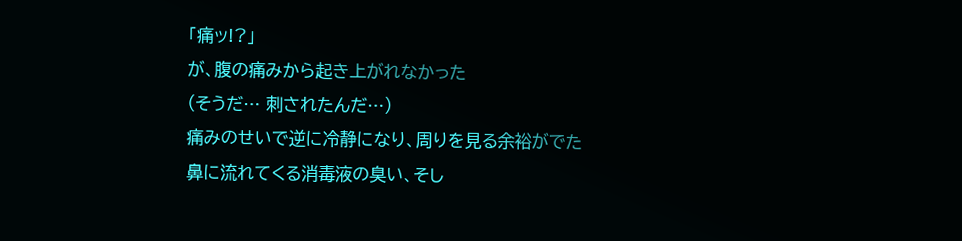「痛ッ!?」
が、腹の痛みから起き上がれなかった
(そうだ… 刺されたんだ…)
痛みのせいで逆に冷静になり、周りを見る余裕がでた
鼻に流れてくる消毒液の臭い、そし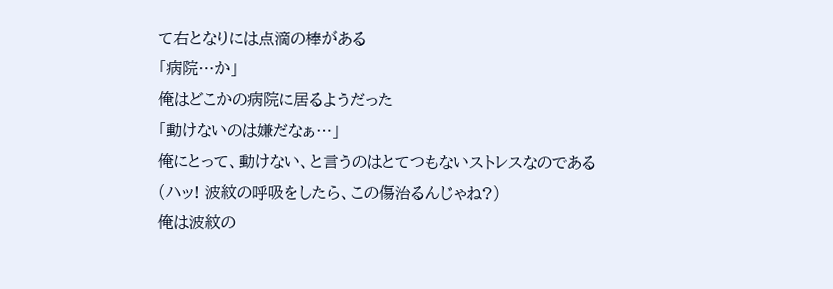て右となりには点滴の棒がある
「病院…か」
俺はどこかの病院に居るようだった
「動けないのは嫌だなぁ…」
俺にとって、動けない、と言うのはとてつもないストレスなのである
(ハッ! 波紋の呼吸をしたら、この傷治るんじゃね?)
俺は波紋の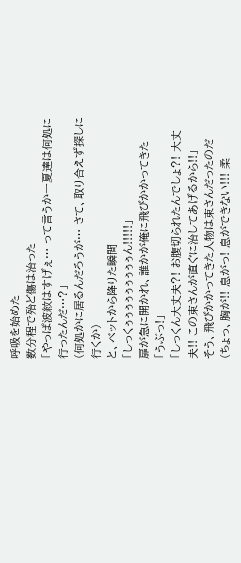呼吸を始めた
数分程で殆ど傷は治った
「やっぱ波紋はすげぇ… って言うか一夏達は何処に行ったんだ…?」
(何処かに居るんだろうが… さて、取り合えず探しに行くか)
と、ベットから降りた瞬間
「しっくぅぅぅぅぅぅぅぅぅん!!!!!」
扉が急に開かれ、誰かが俺に飛びかかってきた
「うぶっ!」
「しっくん大丈夫?! お腹切られたんでしょ?! 大丈夫!! この束さんが直ぐに治してあげるから!!」
そう、飛びかかってきた人物は束さんだったのだ
(ちょっ、胸が!! 息がっ! 息ができない!!! 柔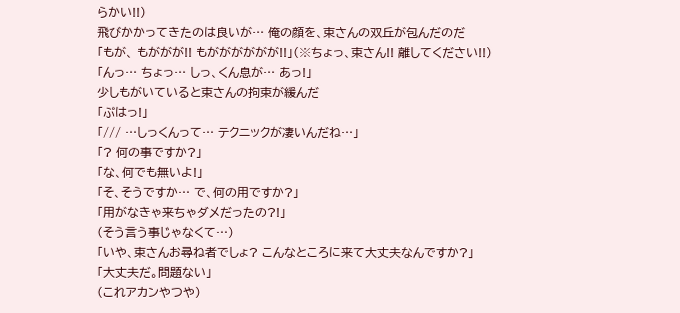らかい!!)
飛びかかってきたのは良いが… 俺の顔を、束さんの双丘が包んだのだ
「もが、 もががが!! もがががががが!!」(※ちょっ、束さん!! 離してください!!)
「んっ… ちょっ… しっ、くん息が… あっ!」
少しもがいていると束さんの拘束が緩んだ
「ぷはっ!」
「/// …しっくんって… テクニックが凄いんだね…」
「? 何の事ですか?」
「な、何でも無いよ!」
「そ、そうですか… で、何の用ですか?」
「用がなきゃ来ちゃダメだったの?!」
(そう言う事じゃなくて…)
「いや、束さんお尋ね者でしょ? こんなところに来て大丈夫なんですか?」
「大丈夫だ。問題ない」
(これアカンやつや)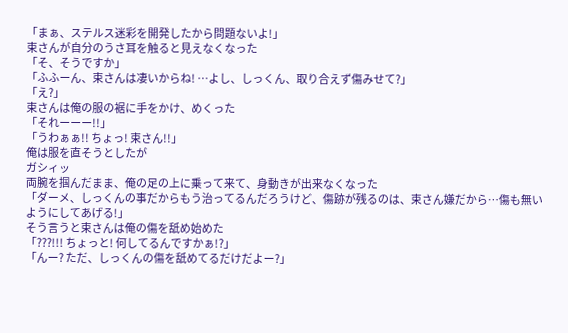「まぁ、ステルス迷彩を開発したから問題ないよ!」
束さんが自分のうさ耳を触ると見えなくなった
「そ、そうですか」
「ふふーん、束さんは凄いからね! …よし、しっくん、取り合えず傷みせて?」
「え?」
束さんは俺の服の裾に手をかけ、めくった
「それーーー!!」
「うわぁぁ!! ちょっ! 束さん!!」
俺は服を直そうとしたが
ガシィッ
両腕を掴んだまま、俺の足の上に乗って来て、身動きが出来なくなった
「ダーメ、しっくんの事だからもう治ってるんだろうけど、傷跡が残るのは、束さん嫌だから…傷も無いようにしてあげる!」
そう言うと束さんは俺の傷を舐め始めた
「???!!! ちょっと! 何してるんですかぁ!?」
「んー? ただ、しっくんの傷を舐めてるだけだよー?」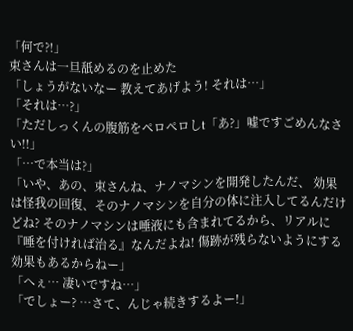「何で?!」
束さんは一旦舐めるのを止めた
「しょうがないなー 教えてあげよう! それは…」
「それは…?」
「ただしっくんの腹筋をペロペロしt「あ?」嘘ですごめんなさい!!」
「…で本当は?」
「いや、あの、束さんね、ナノマシンを開発したんだ、 効果は怪我の回復、そのナノマシンを自分の体に注入してるんだけどね? そのナノマシンは唾液にも含まれてるから、リアルに『唾を付ければ治る』なんだよね! 傷跡が残らないようにする効果もあるからねー」
「へぇ… 凄いですね…」
「でしょー? …さて、んじゃ続きするよー!」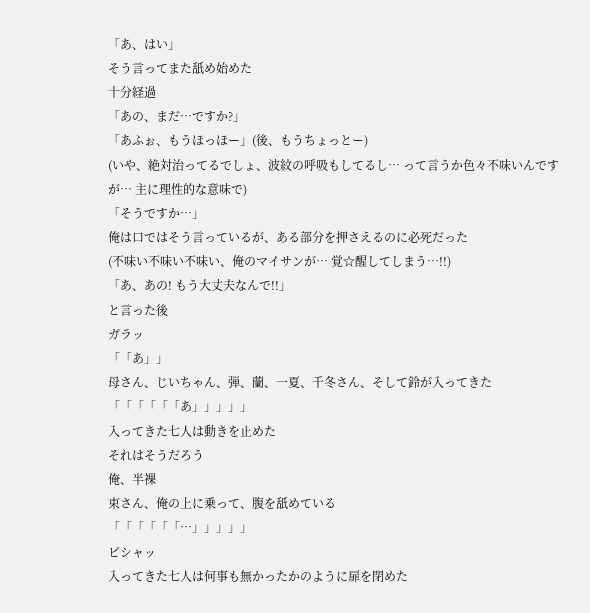「あ、はい」
そう言ってまた舐め始めた
十分経過
「あの、まだ…ですか?」
「あふぉ、もうほっほー」(後、もうちょっとー)
(いや、絶対治ってるでしょ、波紋の呼吸もしてるし… って言うか色々不味いんですが… 主に理性的な意味で)
「そうですか…」
俺は口ではそう言っているが、ある部分を押さえるのに必死だった
(不味い不味い不味い、俺のマイサンが… 覚☆醒してしまう…!!)
「あ、あの! もう大丈夫なんで!!」
と言った後
ガラッ
「「あ」」
母さん、じいちゃん、弾、蘭、一夏、千冬さん、そして鈴が入ってきた
「「「「「「あ」」」」」
入ってきた七人は動きを止めた
それはそうだろう
俺、半裸
束さん、俺の上に乗って、腹を舐めている
「「「「「「…」」」」」
ピシャッ
入ってきた七人は何事も無かったかのように扉を閉めた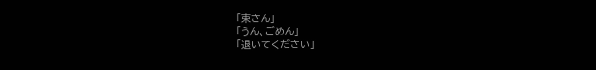「束さん」
「うん、ごめん」
「退いてください」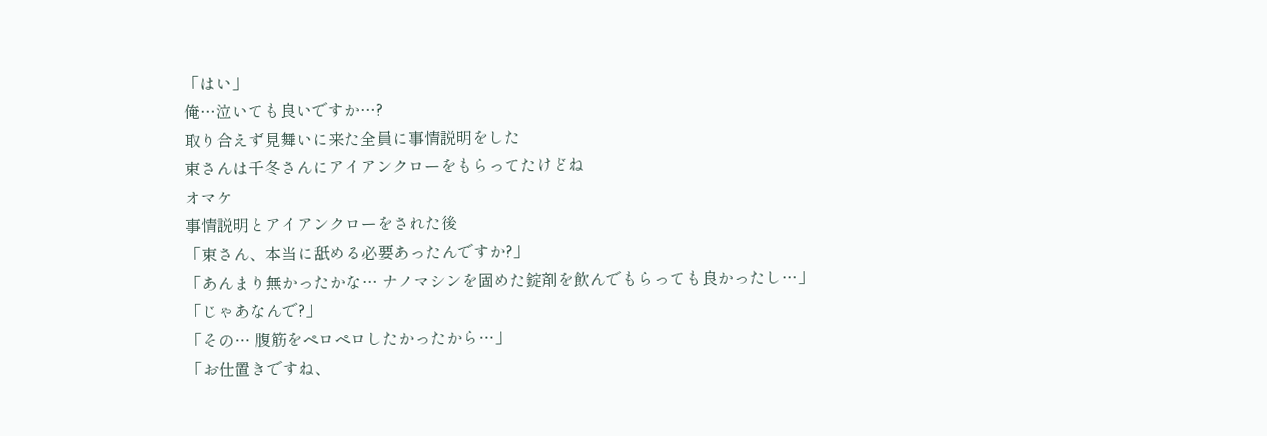「はい」
俺…泣いても良いですか…?
取り合えず見舞いに来た全員に事情説明をした
束さんは千冬さんにアイアンクローをもらってたけどね
オマケ
事情説明とアイアンクローをされた後
「束さん、本当に舐める必要あったんですか?」
「あんまり無かったかな… ナノマシンを固めた錠剤を飲んでもらっても良かったし…」
「じゃあなんで?」
「その… 腹筋をペロペロしたかったから…」
「お仕置きですね、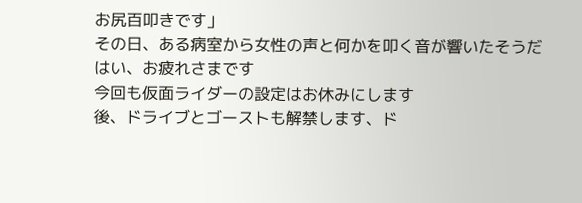お尻百叩きです」
その日、ある病室から女性の声と何かを叩く音が響いたそうだ
はい、お疲れさまです
今回も仮面ライダーの設定はお休みにします
後、ドライブとゴーストも解禁します、ド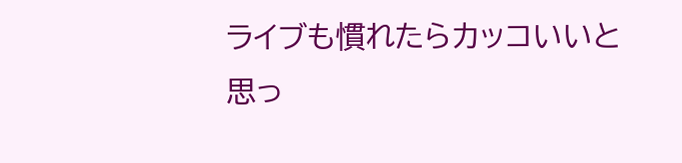ライブも慣れたらカッコいいと思っ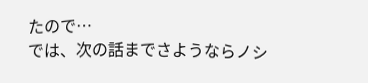たので…
では、次の話までさようならノシ